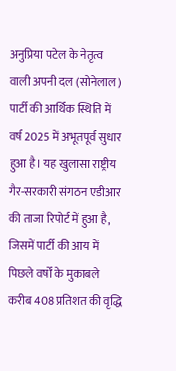अनुप्रिया पटेल के नेतृत्व वाली अपनी दल (सोनेलाल) पार्टी की आर्थिक स्थिति में वर्ष 2025 में अभूतपूर्व सुधार हुआ है। यह खुलासा राष्ट्रीय गैर-सरकारी संगठन एडीआर की ताजा रिपोर्ट में हुआ है, जिसमें पार्टी की आय में पिछले वर्षों के मुकाबले करीब 408 प्रतिशत की वृद्धि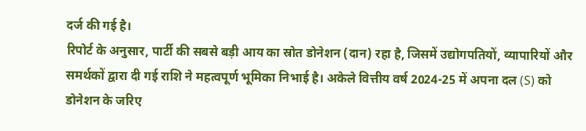दर्ज की गई है।
रिपोर्ट के अनुसार, पार्टी की सबसे बड़ी आय का स्रोत डोनेशन (दान) रहा है, जिसमें उद्योगपतियों, व्यापारियों और समर्थकों द्वारा दी गई राशि ने महत्वपूर्ण भूमिका निभाई है। अकेले वित्तीय वर्ष 2024-25 में अपना दल (S) को डोनेशन के जरिए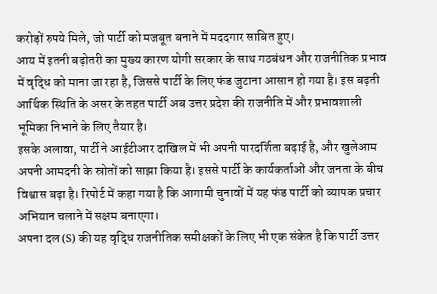करोड़ों रुपये मिले, जो पार्टी को मजबूत बनाने में मददगार साबित हुए।
आय में इतनी बढ़ोतरी का मुख्य कारण योगी सरकार के साथ गठबंधन और राजनीतिक प्रभाव में वृद्धि को माना जा रहा है, जिससे पार्टी के लिए फंड जुटाना आसान हो गया है। इस बढ़ती आर्थिक स्थिति के असर के तहत पार्टी अब उत्तर प्रदेश की राजनीति में और प्रभावशाली भूमिका निभाने के लिए तैयार है।
इसके अलावा, पार्टी ने आईटीआर दाखिल में भी अपनी पारदर्शिता बढ़ाई है, और खुलेआम अपनी आमदनी के स्रोतों को साझा किया है। इससे पार्टी के कार्यकर्ताओं और जनता के बीच विश्वास बढ़ा है। रिपोर्ट में कहा गया है कि आगामी चुनावों में यह फंड पार्टी को व्यापक प्रचार अभियान चलाने में सक्षम बनाएगा।
अपना दल (S) की यह वृद्धि राजनीतिक समीक्षकों के लिए भी एक संकेत है कि पार्टी उत्तर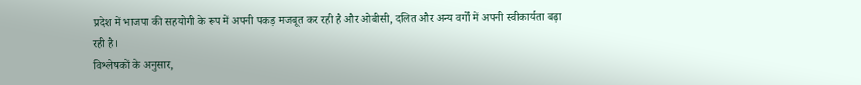प्रदेश में भाजपा की सहयोगी के रूप में अपनी पकड़ मजबूत कर रही है और ओबीसी, दलित और अन्य वर्गों में अपनी स्वीकार्यता बढ़ा रही है।
विश्लेषकों के अनुसार,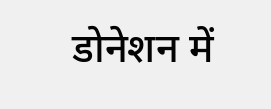डोनेशन में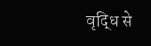वृद्धि से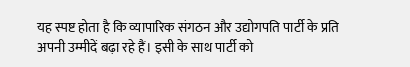यह स्पष्ट होता है कि व्यापारिक संगठन और उद्योगपति पार्टी के प्रति अपनी उम्मीदें बढ़ा रहे हैं। इसी के साथ पार्टी को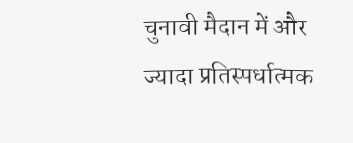चुनावी मैदान में और ज्यादा प्रतिस्पर्धात्मक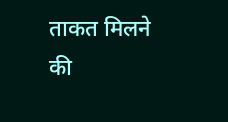ताकत मिलने की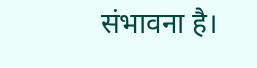संभावना है।